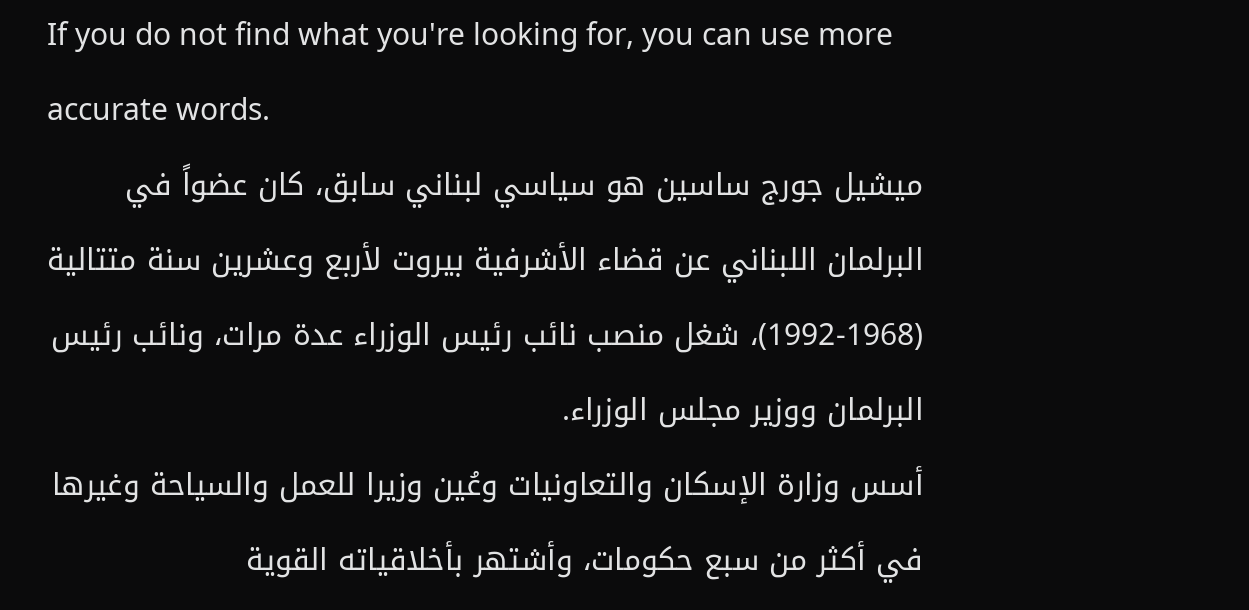If you do not find what you're looking for, you can use more accurate words.
ميشيل جورج ساسين هو سياسي لبناني سابق، كان عضواً في البرلمان اللبناني عن قضاء الأشرفية بيروت لأربع وعشرين سنة متتالية (1968-1992)، شغل منصب نائب رئيس الوزراء عدة مرات، ونائب رئيس البرلمان ووزير مجلس الوزراء.
أسس وزارة الإسكان والتعاونيات وعُين وزيرا للعمل والسياحة وغيرها في أكثر من سبع حكومات، وأشتهر بأخلاقياته القوية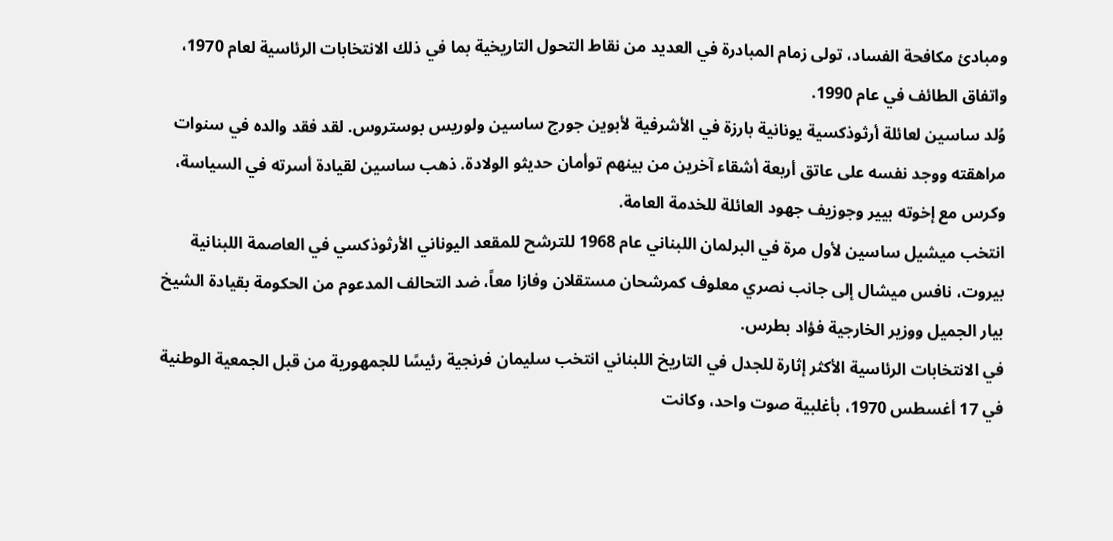ومبادئ مكافحة الفساد، تولى زمام المبادرة في العديد من نقاط التحول التاريخية بما في ذلك الانتخابات الرئاسية لعام 1970، واتفاق الطائف في عام 1990.
وُلد ساسين لعائلة أرثوذكسية يونانية بارزة في الأشرفية لأبوين جورج ساسين ولوريس بوستروس. لقد فقد والده في سنوات مراهقته ووجد نفسه على عاتق أربعة أشقاء آخرين من بينهم توأمان حديثو الولادة. ذهب ساسين لقيادة أسرته في السياسة، وكرس مع إخوته بيير وجوزيف جهود العائلة للخدمة العامة.
انتخب ميشيل ساسين لأول مرة في البرلمان اللبناني عام 1968 للترشح للمقعد اليوناني الأرثوذكسي في العاصمة اللبنانية بيروت، نافس ميشال إلى جانب نصري معلوف كمرشحان مستقلان وفازا معاً، ضد التحالف المدعوم من الحكومة بقيادة الشيخ بيار الجميل ووزير الخارجية فؤاد بطرس.
في الانتخابات الرئاسية الأكثر إثارة للجدل في التاريخ اللبناني انتخب سليمان فرنجية رئيسًا للجمهورية من قبل الجمعية الوطنية في 17 أغسطس 1970، بأغلبية صوت واحد، وكانت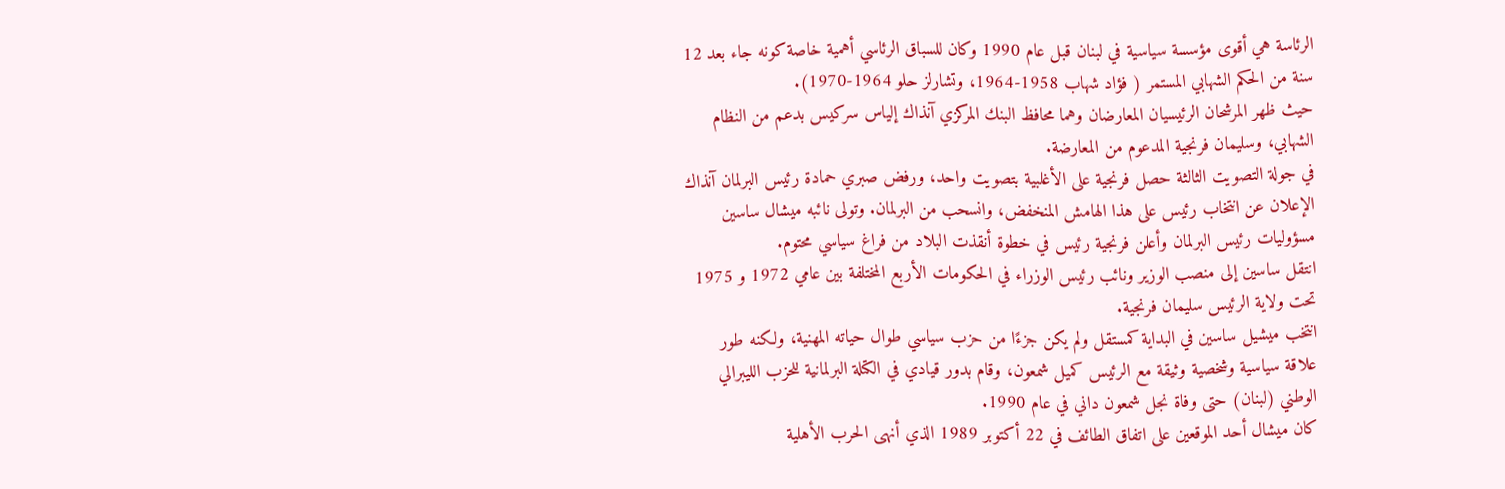الرئاسة هي أقوى مؤسسة سياسية في لبنان قبل عام 1990 وكان للسباق الرئاسي أهمية خاصة كونه جاء بعد 12 سنة من الحكم الشهابي المستمر ( فؤاد شهاب 1958-1964، وتشارلز حلو 1964-1970).
حيث ظهر المرشحان الرئيسيان المعارضان وهما محافظ البنك المركزي آنذاك إلياس سركيس بدعم من النظام الشهابي، وسليمان فرنجية المدعوم من المعارضة.
في جولة التصويت الثالثة حصل فرنجية على الأغلبية بتصويت واحد، ورفض صبري حمادة رئيس البرلمان آنذاك الإعلان عن انتخاب رئيس على هذا الهامش المنخفض، وانسحب من البرلمان. وتولى نائبه ميشال ساسين مسؤوليات رئيس البرلمان وأعلن فرنجية رئيس في خطوة أنقذت البلاد من فراغ سياسي محتوم.
انتقل ساسين إلى منصب الوزير ونائب رئيس الوزراء في الحكومات الأربع المختلفة بين عامي 1972 و 1975 تحت ولاية الرئيس سليمان فرنجية.
انتخب ميشيل ساسين في البداية كمستقل ولم يكن جزءًا من حزب سياسي طوال حياته المهنية، ولكنه طور علاقة سياسية وشخصية وثيقة مع الرئيس كميل شمعون، وقام بدور قيادي في الكتلة البرلمانية للحزب الليبرالي الوطني (لبنان) حتى وفاة نجل شمعون داني في عام 1990.
كان ميشال أحد الموقعين على اتفاق الطائف في 22 أكتوبر 1989 الذي أنهى الحرب الأهلية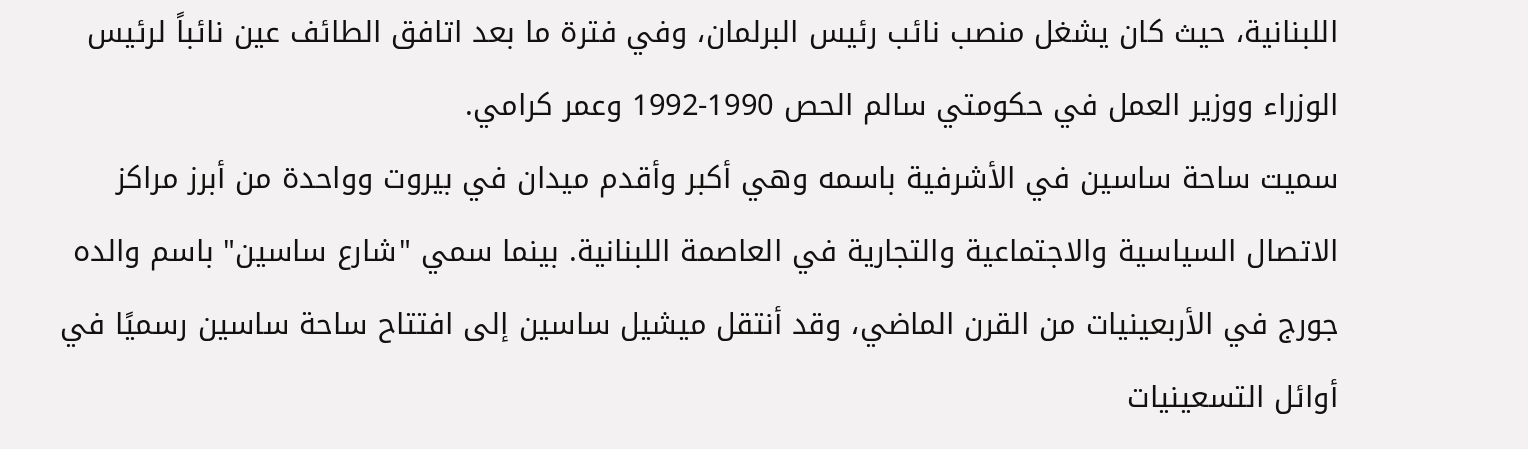اللبنانية، حيث كان يشغل منصب نائب رئيس البرلمان، وفي فترة ما بعد اتافق الطائف عين نائباً لرئيس الوزراء ووزير العمل في حكومتي سالم الحص 1990-1992 وعمر كرامي.
سميت ساحة ساسين في الأشرفية باسمه وهي أكبر وأقدم ميدان في بيروت وواحدة من أبرز مراكز الاتصال السياسية والاجتماعية والتجارية في العاصمة اللبنانية. بينما سمي "شارع ساسين" باسم والده جورج في الأربعينيات من القرن الماضي، وقد أنتقل ميشيل ساسين إلى افتتاح ساحة ساسين رسميًا في أوائل التسعينيات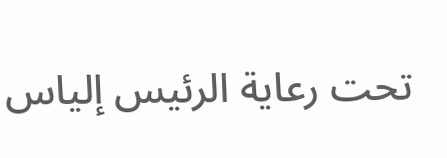تحت رعاية الرئيس إلياس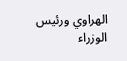الهراوي ورئيس الوزراء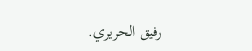رفيق الحريري.